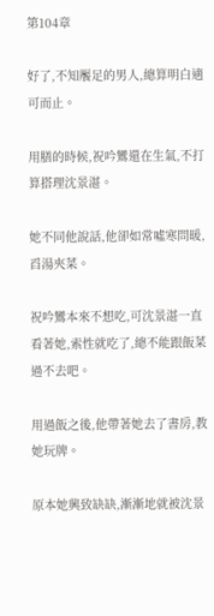第104章

好了,不知饜足的男人,總算明白適可而止。

用膳的時候,祝吟鸞還在生氣,不打算搭理沈景湛。

她不同他說話,他卻如常噓寒問暖,舀湯夾菜。

祝吟鸞本來不想吃,可沈景湛一直看著她,索性就吃了,總不能跟飯菜過不去吧。

用過飯之後,他帶著她去了書房,教她玩牌。

原本她興致缺缺,漸漸地就被沈景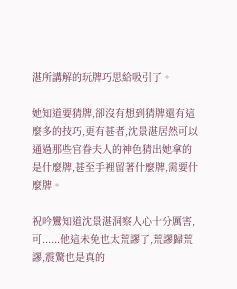湛所講解的玩牌巧思給吸引了。

她知道要猜牌,卻沒有想到猜牌還有這麼多的技巧,更有甚者,沈景湛居然可以通過那些官眷夫人的神色猜出她拿的是什麼牌,甚至手裡留著什麼牌,需要什麼牌。

祝吟鸞知道沈景湛洞察人心十分厲害,可......他這未免也太荒謬了,荒謬歸荒謬,震驚也是真的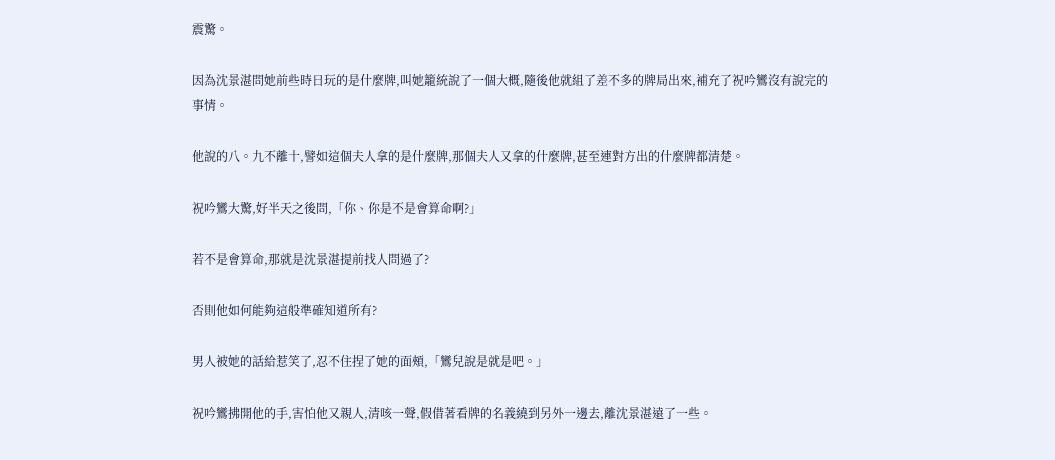震驚。

因為沈景湛問她前些時日玩的是什麼牌,叫她籠統說了一個大概,隨後他就組了差不多的牌局出來,補充了祝吟鸞沒有說完的事情。

他說的八。九不離十,譬如這個夫人拿的是什麼牌,那個夫人又拿的什麼牌,甚至連對方出的什麼牌都清楚。

祝吟鸞大驚,好半天之後問,「你、你是不是會算命啊?」

若不是會算命,那就是沈景湛提前找人問過了?

否則他如何能夠這般準確知道所有?

男人被她的話給惹笑了,忍不住捏了她的面頰,「鸞兒說是就是吧。」

祝吟鸞拂開他的手,害怕他又親人,清咳一聲,假借著看牌的名義繞到另外一邊去,離沈景湛遠了一些。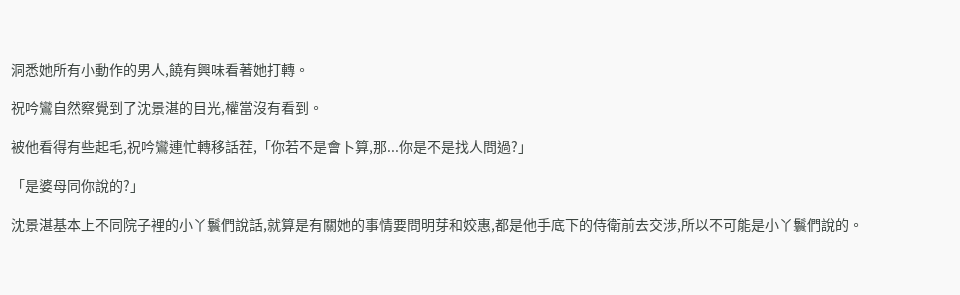洞悉她所有小動作的男人,饒有興味看著她打轉。

祝吟鸞自然察覺到了沈景湛的目光,權當沒有看到。

被他看得有些起毛,祝吟鸞連忙轉移話茬,「你若不是會卜算,那...你是不是找人問過?」

「是婆母同你說的?」

沈景湛基本上不同院子裡的小丫鬟們說話,就算是有關她的事情要問明芽和姣惠,都是他手底下的侍衛前去交涉,所以不可能是小丫鬟們說的。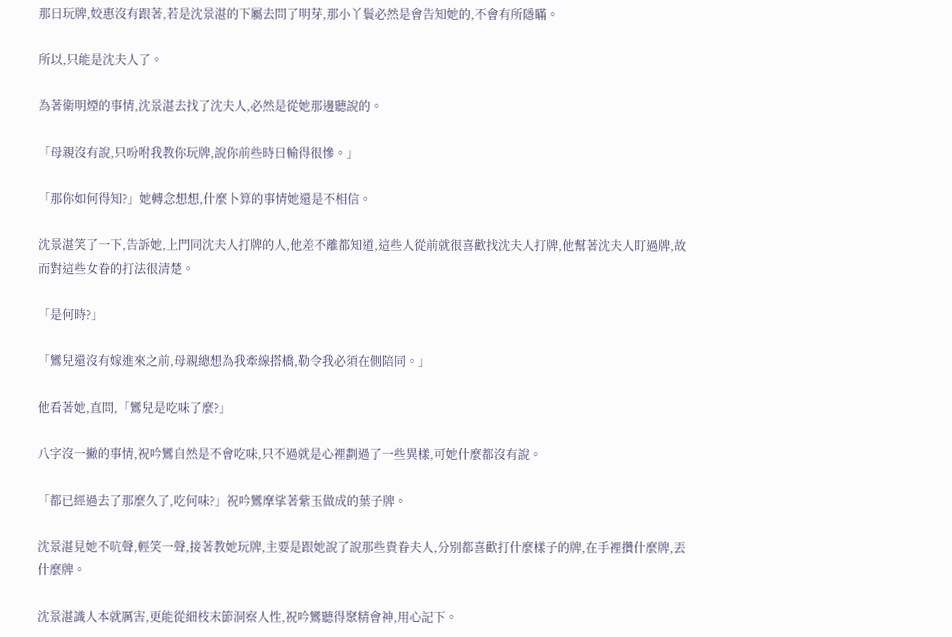那日玩牌,姣惠沒有跟著,若是沈景湛的下屬去問了明芽,那小丫鬟必然是會告知她的,不會有所隱瞞。

所以,只能是沈夫人了。

為著衛明煙的事情,沈景湛去找了沈夫人,必然是從她那邊聽說的。

「母親沒有說,只吩咐我教你玩牌,說你前些時日輸得很慘。」

「那你如何得知?」她轉念想想,什麼卜算的事情她還是不相信。

沈景湛笑了一下,告訴她,上門同沈夫人打牌的人,他差不離都知道,這些人從前就很喜歡找沈夫人打牌,他幫著沈夫人盯過牌,故而對這些女眷的打法很清楚。

「是何時?」

「鸞兒還沒有嫁進來之前,母親總想為我牽線搭橋,勒令我必須在側陪同。」

他看著她,直問,「鸞兒是吃味了麼?」

八字沒一撇的事情,祝吟鸞自然是不會吃味,只不過就是心裡劃過了一些異樣,可她什麼都沒有說。

「都已經過去了那麼久了,吃何味?」祝吟鸞摩挲著紫玉做成的葉子牌。

沈景湛見她不吭聲,輕笑一聲,接著教她玩牌,主要是跟她說了說那些貴眷夫人,分別都喜歡打什麼樣子的牌,在手裡攢什麼牌,丟什麼牌。

沈景湛識人本就厲害,更能從細枝末節洞察人性,祝吟鸞聽得聚精會神,用心記下。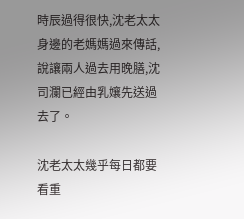時辰過得很快,沈老太太身邊的老媽媽過來傳話,說讓兩人過去用晚膳,沈司瀾已經由乳孃先送過去了。

沈老太太幾乎每日都要看重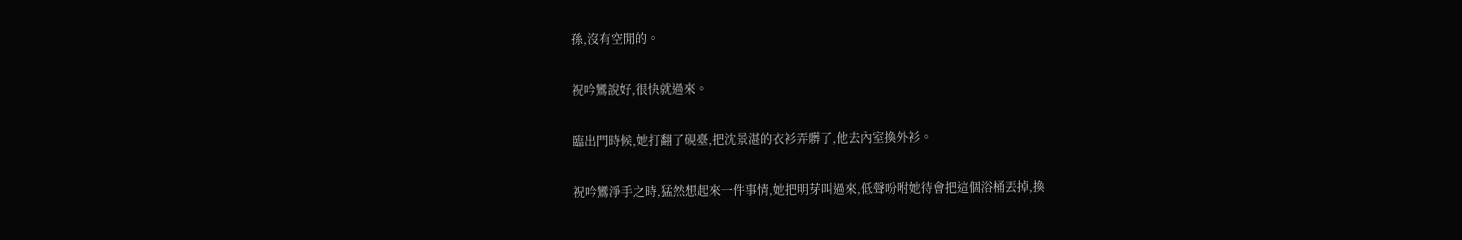孫,沒有空閒的。

祝吟鸞說好,很快就過來。

臨出門時候,她打翻了硯臺,把沈景湛的衣衫弄髒了,他去內室換外衫。

祝吟鸞淨手之時,猛然想起來一件事情,她把明芽叫過來,低聲吩咐她待會把這個浴桶丟掉,換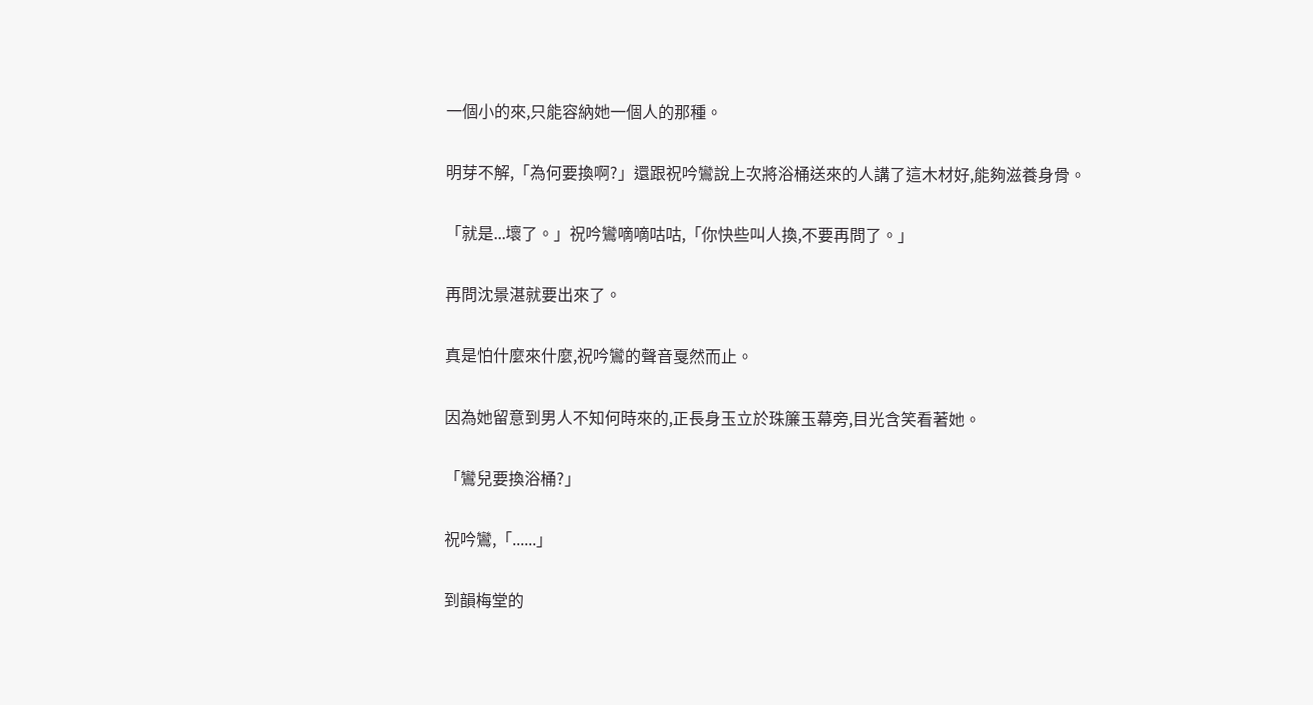一個小的來,只能容納她一個人的那種。

明芽不解,「為何要換啊?」還跟祝吟鸞說上次將浴桶送來的人講了這木材好,能夠滋養身骨。

「就是...壞了。」祝吟鸞嘀嘀咕咕,「你快些叫人換,不要再問了。」

再問沈景湛就要出來了。

真是怕什麼來什麼,祝吟鸞的聲音戛然而止。

因為她留意到男人不知何時來的,正長身玉立於珠簾玉幕旁,目光含笑看著她。

「鸞兒要換浴桶?」

祝吟鸞,「......」

到韻梅堂的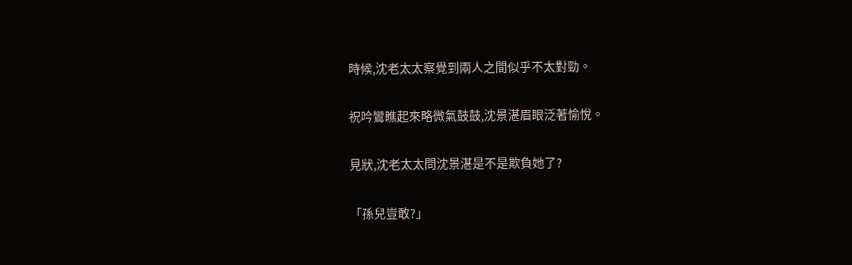時候,沈老太太察覺到兩人之間似乎不太對勁。

祝吟鸞瞧起來略微氣鼓鼓,沈景湛眉眼泛著愉悅。

見狀,沈老太太問沈景湛是不是欺負她了?

「孫兒豈敢?」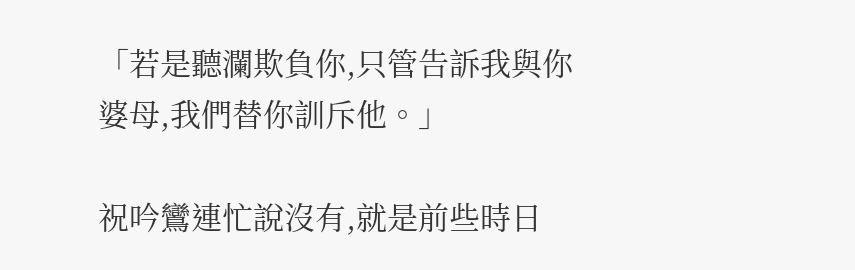「若是聽瀾欺負你,只管告訴我與你婆母,我們替你訓斥他。」

祝吟鸞連忙說沒有,就是前些時日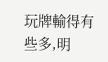玩牌輸得有些多,明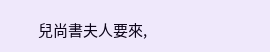兒尚書夫人要來,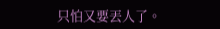只怕又要丟人了。